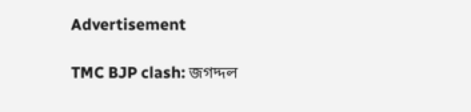Advertisement

TMC BJP clash: জগদ্দল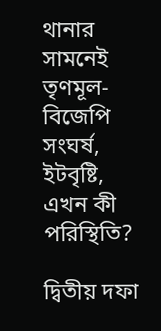থানার সামনেই তৃণমূল-বিজেপি সংঘর্ষ, ইটবৃষ্টি, এখন কী পরিস্থিতি?

দ্বিতীয় দফা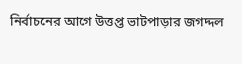নির্বাচনের আগে উত্তপ্ত ভাটপাড়ার জগদ্দল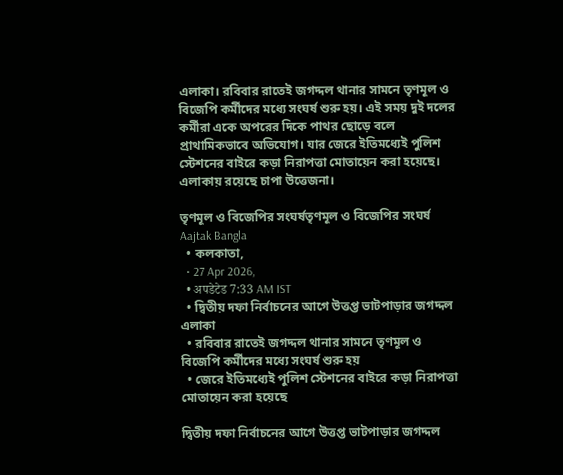এলাকা। রবিবার রাতেই জগদ্দল থানার সামনে তৃণমূল ও বিজেপি কর্মীদের মধ্যে সংঘর্ষ শুরু হয়। এই সময় দুই দলের কর্মীরা একে অপরের দিকে পাথর ছোড়ে বলে প্রাথামিকভাবে অভিযোগ। যার জেরে ইতিমধ্যেই পুলিশ স্টেশনের বাইরে কড়া নিরাপত্তা মোতায়েন করা হয়েছে। এলাকায় রয়েছে চাপা উত্তেজনা।

তৃণমূল ও বিজেপির সংঘর্ষতৃণমূল ও বিজেপির সংঘর্ষ
Aajtak Bangla
  • কলকাতা,
  • 27 Apr 2026,
  • अपडेटेड 7:33 AM IST
  • দ্বিতীয় দফা নির্বাচনের আগে উত্তপ্ত ভাটপাড়ার জগদ্দল এলাকা
  • রবিবার রাতেই জগদ্দল থানার সামনে তৃণমূল ও বিজেপি কর্মীদের মধ্যে সংঘর্ষ শুরু হয়
  • জেরে ইতিমধ্যেই পুলিশ স্টেশনের বাইরে কড়া নিরাপত্তা মোতায়েন করা হয়েছে

দ্বিতীয় দফা নির্বাচনের আগে উত্তপ্ত ভাটপাড়ার জগদ্দল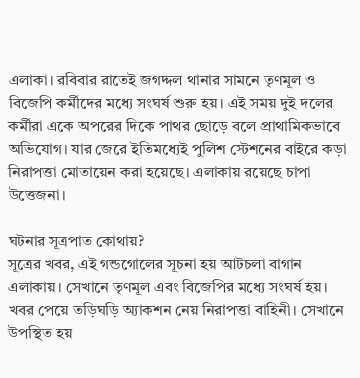এলাকা। রবিবার রাতেই জগদ্দল থানার সামনে তৃণমূল ও বিজেপি কর্মীদের মধ্যে সংঘর্ষ শুরু হয়। এই সময় দুই দলের কর্মীরা একে অপরের দিকে পাথর ছোড়ে বলে প্রাথামিকভাবে অভিযোগ। যার জেরে ইতিমধ্যেই পুলিশ স্টেশনের বাইরে কড়া নিরাপত্তা মোতায়েন করা হয়েছে। এলাকায় রয়েছে চাপা উত্তেজনা।

ঘটনার সূত্রপাত কোথায়?
সূত্রের খবর, এই গন্ডগোলের সূচনা হয় আটচলা বাগান এলাকায়। সেখানে তৃণমূল এবং বিজেপির মধ্যে সংঘর্ষ হয়। খবর পেয়ে তড়িঘড়ি অ্যাকশন নেয় নিরাপত্তা বাহিনী। সেখানে উপস্থিত হয়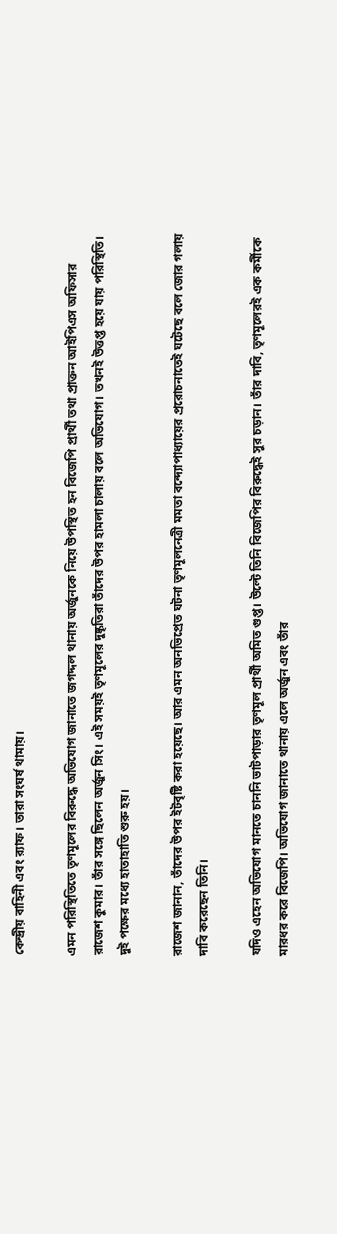কেন্দ্রীয় বাহিনী এবং ব়্যাফ। তারা সংঘর্ষ থামায়।

এমন পরিস্থিতিতে তৃণমূলের বিরুদ্ধে অভিযোগ জানাতে জগদ্দল থানায় অর্জুনকে নিয়ে উপস্থিত হন বিজেপি প্রার্থী তথা প্রাক্তন আইপিএস অফিসার রাজেশ কুমার। তাঁর সঙ্গে ছিলেন অর্জুন সিং। এই সময়ই তৃণমূলের দুষ্কৃতিরা তাঁদের উপর হামলা চালায় বলে অভিযোগ। তখনই উত্তপ্ত হয়ে যায় পরিস্থিতি। দুই পক্ষের মধ্যে হাতাহাতি শুরু হয়।

রাজেশ জানান, তাঁদের উপর ইটবৃষ্টি করা হয়েছে। আর এমন অনভিপ্রেত ঘটনা তৃণমূলনেত্রী মমতা বন্দ্যোপাধ্যায়ের প্ররোচনাতেই ঘটেছে বলে জোর গলায় দাবি করেছেন তিনি।

যদিও এহেন অভিযোগ মানতে চাননি ভাটপাড়ার তৃণমূল প্রার্থী অমিত গুপ্ত। উল্টে তিনি বিজেপির বিরুদ্ধেই সুর চড়ান। তাঁর দাবি, তৃণমূলেরই এক কর্মীকে মারধর করে বিজেপি। অভিযোগ জানাতে থানায় এলে অর্জুন এবং তাঁর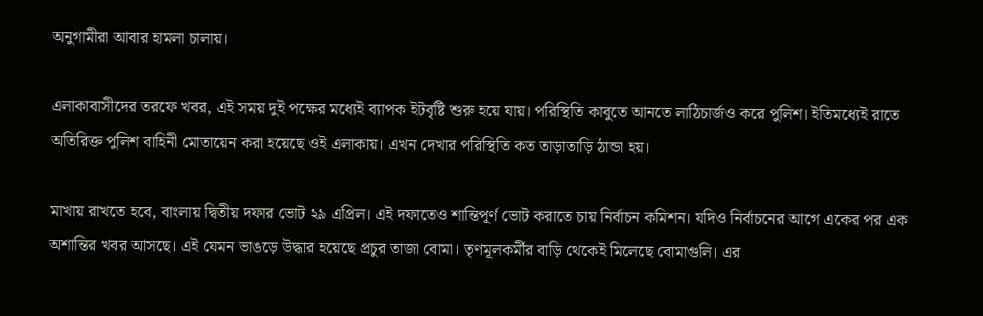অনুগামীরা আবার হামলা চালায়।

এলাকাবাসীদের তরফে খবর, এই সময় দুই পক্ষের মধ্যেই ব্যাপক ইটবৃষ্টি শুরু হয়ে যায়। পরিস্থিতি কাবুতে আনতে লাঠিচার্জও করে পুলিশ। ইতিমধ্যেই রাতে অতিরিক্ত পুলিশ বাহিনী মোতায়েন করা হয়েছে ওই এলাকায়। এখন দেখার পরিস্থিতি কত তাড়াতাড়ি ঠান্ডা হয়।

মাখায় রাখতে হবে, বাংলায় দ্বিতীয় দফার ভোট ২৯ এপ্রিল। এই দফাতেও শান্তিপূর্ণ ভোট করাতে চায় নির্বাচন কমিশন। যদিও নির্বাচনের আগে একের পর এক অশান্তির খবর আসছে। এই যেমন ভাঙড়ে উদ্ধার হয়েছে প্রচুর তাজা বোমা। তৃণমূলকর্মীর বাড়ি থেকেই মিলেছে বোমাগুলি। এর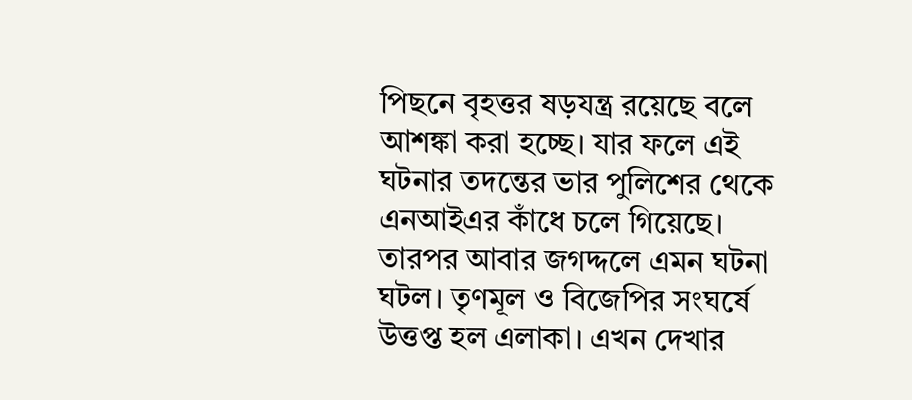পিছনে বৃহত্তর ষড়যন্ত্র রয়েছে বলে আশঙ্কা করা হচ্ছে। যার ফলে এই ঘটনার তদন্তের ভার পুলিশের থেকে এনআইএর কাঁধে চলে গিয়েছে। তারপর আবার জগদ্দলে এমন ঘটনা ঘটল। তৃণমূল ও বিজেপির সংঘর্ষে উত্তপ্ত হল এলাকা। এখন দেখার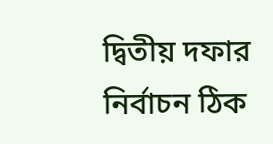দ্বিতীয় দফার নির্বাচন ঠিক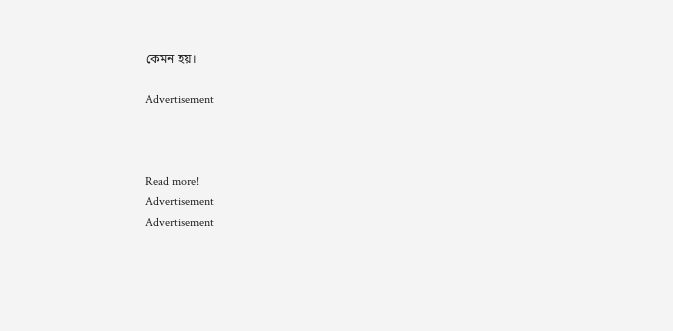কেমন হয়।

Advertisement



Read more!
Advertisement
Advertisement